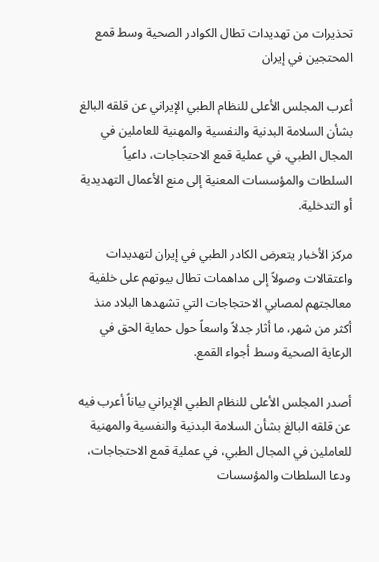تحذيرات من تهديدات تطال الكوادر الصحية وسط قمع المحتجين في إيران

أعرب المجلس الأعلى للنظام الطبي الإيراني عن قلقه البالغ بشأن السلامة البدنية والنفسية والمهنية للعاملين في المجال الطبي، في عملية قمع الاحتجاجات، داعياً السلطات والمؤسسات المعنية إلى منع الأعمال التهديدية أو التدخلية.

مركز الأخبار يتعرض الكادر الطبي في إيران لتهديدات واعتقالات وصولاً إلى مداهمات تطال بيوتهم على خلفية معالجتهم لمصابي الاحتجاجات التي تشهدها البلاد منذ أكثر من شهر، ما أثار جدلاً واسعاً حول حماية الحق في الرعاية الصحية وسط أجواء القمع.

أصدر المجلس الأعلى للنظام الطبي الإيراني بياناً أعرب فيه عن قلقه البالغ بشأن السلامة البدنية والنفسية والمهنية للعاملين في المجال الطبي، في عملية قمع الاحتجاجات، ودعا السلطات والمؤسسات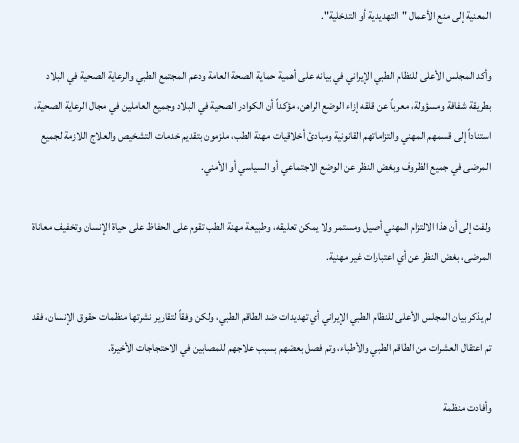المعنية إلى منع الأعمال "التهديدية أو التدخلية".

وأكد المجلس الأعلى للنظام الطبي الإيراني في بيانه على أهمية حماية الصحة العامة ودعم المجتمع الطبي والرعاية الصحية في البلاد بطريقة شفافة ومسؤولة، معرباً عن قلقه إزاء الوضع الراهن، مؤكداً أن الكوادر الصحية في البلاد وجميع العاملين في مجال الرعاية الصحية، استناداً إلى قسمهم المهني والتزاماتهم القانونية ومبادئ أخلاقيات مهنة الطب، ملزمون بتقديم خدمات التشخيص والعلاج اللازمة لجميع المرضى في جميع الظروف وبغض النظر عن الوضع الاجتماعي أو السياسي أو الأمني.

ولفت إلى أن هذا الالتزام المهني أصيل ومستمر ولا يمكن تعليقه، وطبيعة مهنة الطب تقوم على الحفاظ على حياة الإنسان وتخفيف معاناة المرضى، بغض النظر عن أي اعتبارات غير مهنية.

لم يذكر بيان المجلس الأعلى للنظام الطبي الإيراني أي تهديدات ضد الطاقم الطبي، ولكن وفقاً لتقارير نشرتها منظمات حقوق الإنسان، فقد تم اعتقال العشرات من الطاقم الطبي والأطباء، وتم فصل بعضهم بسبب علاجهم للمصابين في الاحتجاجات الأخيرة.

وأفادت منظمة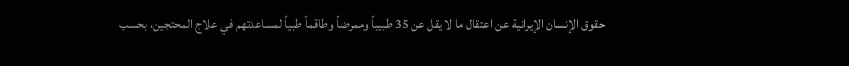حقوق الإنسان الإيرانية عن اعتقال ما لا يقل عن 35 طبيباً وممرضاً وطاقماً طبياً لمساعدتهم في علاج المحتجين، بحسب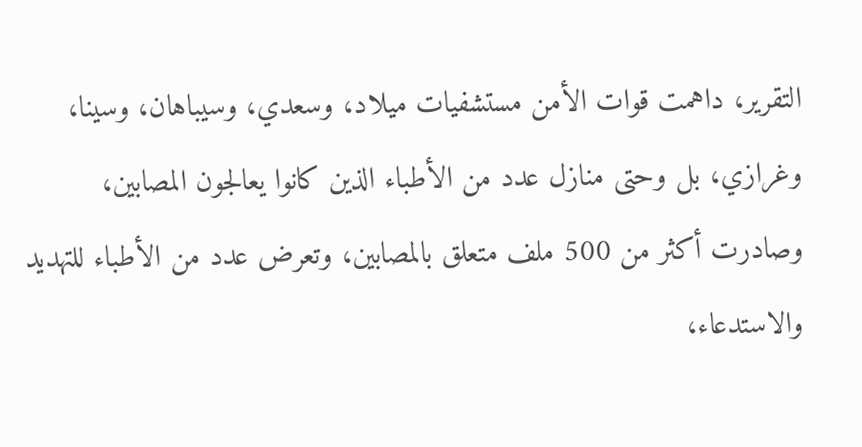التقرير، داهمت قوات الأمن مستشفيات ميلاد، وسعدي، وسيباهان، وسينا، وغرازي، بل وحتى منازل عدد من الأطباء الذين كانوا يعالجون المصابين، وصادرت أكثر من 500 ملف متعلق بالمصابين، وتعرض عدد من الأطباء للتهديد والاستدعاء،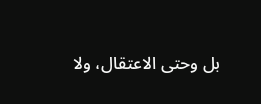بل وحتى الاعتقال، ولا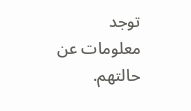توجد معلومات عن حالتهم.